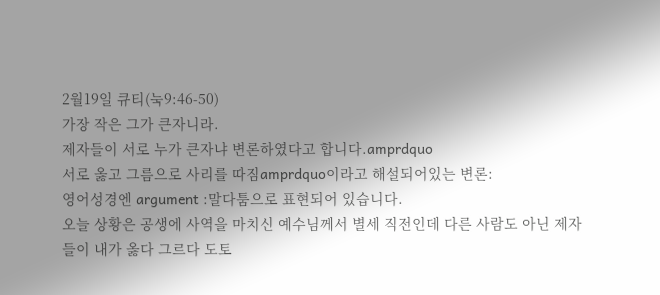2월19일 큐티(눅9:46-50)
가장 작은 그가 큰자니라.
제자들이 서로 누가 큰자냐 변론하였다고 합니다.amprdquo
서로 옳고 그름으로 사리를 따짐amprdquo이라고 해설되어있는 변론:
영어성경엔 argument :말다툼으로 표현되어 있습니다.
오늘 상황은 공생에 사역을 마치신 예수님께서 별세 직전인데 다른 사람도 아닌 제자들이 내가 옳다 그르다 도토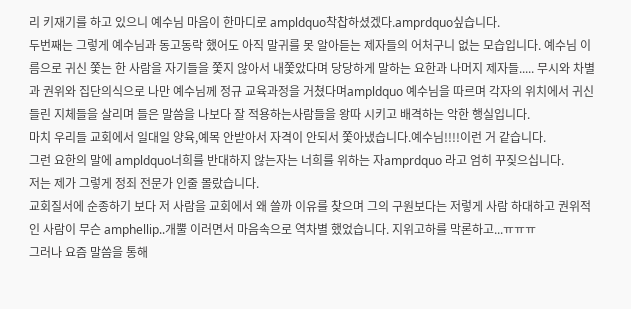리 키재기를 하고 있으니 예수님 마음이 한마디로 ampldquo착찹하셨겠다.amprdquo싶습니다.
두번째는 그렇게 예수님과 동고동락 했어도 아직 말귀를 못 알아듣는 제자들의 어처구니 없는 모습입니다. 예수님 이름으로 귀신 쫓는 한 사람을 자기들을 쫓지 않아서 내쫓았다며 당당하게 말하는 요한과 나머지 제자들..... 무시와 차별과 권위와 집단의식으로 나만 예수님께 정규 교육과정을 거쳤다며ampldquo 예수님을 따르며 각자의 위치에서 귀신 들린 지체들을 살리며 들은 말씀을 나보다 잘 적용하는사람들을 왕따 시키고 배격하는 악한 행실입니다.
마치 우리들 교회에서 일대일 양육,예목 안받아서 자격이 안되서 쫓아냈습니다.예수님!!!!이런 거 같습니다.
그런 요한의 말에 ampldquo너희를 반대하지 않는자는 너희를 위하는 자amprdquo 라고 엄히 꾸짖으십니다.
저는 제가 그렇게 정죄 전문가 인줄 몰랐습니다.
교회질서에 순종하기 보다 저 사람을 교회에서 왜 쓸까 이유를 찾으며 그의 구원보다는 저렇게 사람 하대하고 권위적인 사람이 무슨 amphellip..개뿔 이러면서 마음속으로 역차별 했었습니다. 지위고하를 막론하고...ㅠㅠㅠ
그러나 요즘 말씀을 통해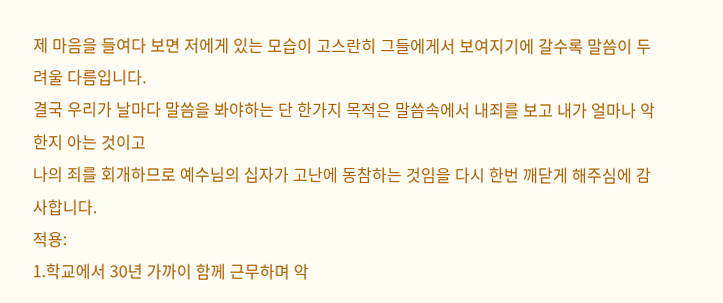제 마음을 들여다 보면 저에게 있는 모습이 고스란히 그들에게서 보여지기에 갈수록 말씀이 두려울 다름입니다.
결국 우리가 날마다 말씀을 봐야하는 단 한가지 목적은 말씀속에서 내죄를 보고 내가 얼마나 악한지 아는 것이고
나의 죄를 회개하므로 예수님의 십자가 고난에 동참하는 것임을 다시 한번 깨닫게 해주심에 감사합니다.
적용:
1.학교에서 30년 가까이 함께 근무하며 악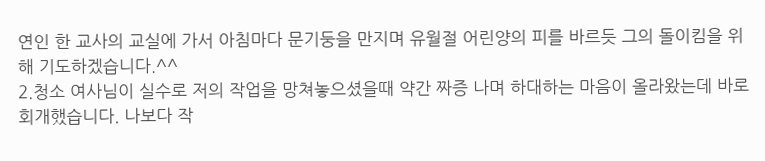연인 한 교사의 교실에 가서 아침마다 문기둥을 만지며 유월절 어린양의 피를 바르듯 그의 돌이킴을 위해 기도하겠습니다.^^
2.청소 여사님이 실수로 저의 작업을 망쳐놓으셨을때 약간 짜증 나며 하대하는 마음이 올라왔는데 바로 회개했습니다. 나보다 작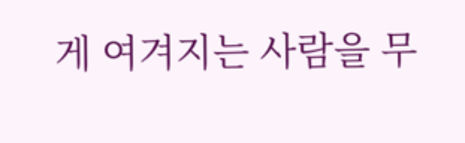게 여겨지는 사람을 무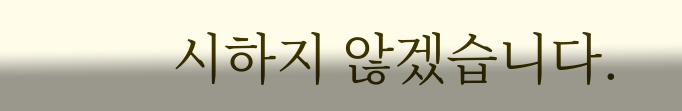시하지 않겠습니다.